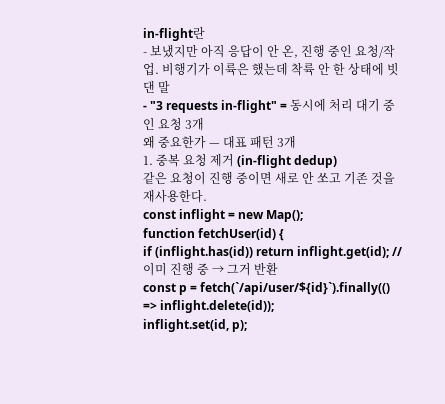in-flight란
- 보냈지만 아직 응답이 안 온, 진행 중인 요청/작업. 비행기가 이륙은 했는데 착륙 안 한 상태에 빗댄 말
- "3 requests in-flight" = 동시에 처리 대기 중인 요청 3개
왜 중요한가 — 대표 패턴 3개
1. 중복 요청 제거 (in-flight dedup)
같은 요청이 진행 중이면 새로 안 쏘고 기존 것을 재사용한다.
const inflight = new Map();
function fetchUser(id) {
if (inflight.has(id)) return inflight.get(id); // 이미 진행 중 → 그거 반환
const p = fetch(`/api/user/${id}`).finally(() => inflight.delete(id));
inflight.set(id, p);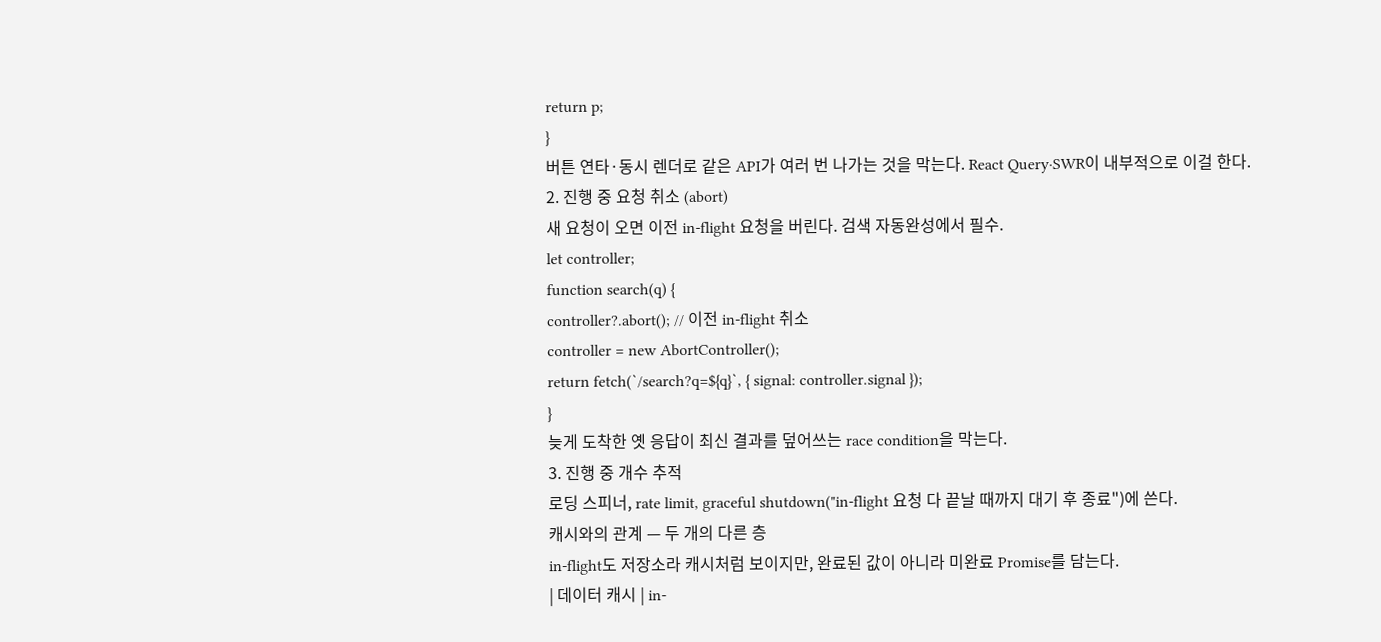return p;
}
버튼 연타·동시 렌더로 같은 API가 여러 번 나가는 것을 막는다. React Query·SWR이 내부적으로 이걸 한다.
2. 진행 중 요청 취소 (abort)
새 요청이 오면 이전 in-flight 요청을 버린다. 검색 자동완성에서 필수.
let controller;
function search(q) {
controller?.abort(); // 이전 in-flight 취소
controller = new AbortController();
return fetch(`/search?q=${q}`, { signal: controller.signal });
}
늦게 도착한 옛 응답이 최신 결과를 덮어쓰는 race condition을 막는다.
3. 진행 중 개수 추적
로딩 스피너, rate limit, graceful shutdown("in-flight 요청 다 끝날 때까지 대기 후 종료")에 쓴다.
캐시와의 관계 — 두 개의 다른 층
in-flight도 저장소라 캐시처럼 보이지만, 완료된 값이 아니라 미완료 Promise를 담는다.
| 데이터 캐시 | in-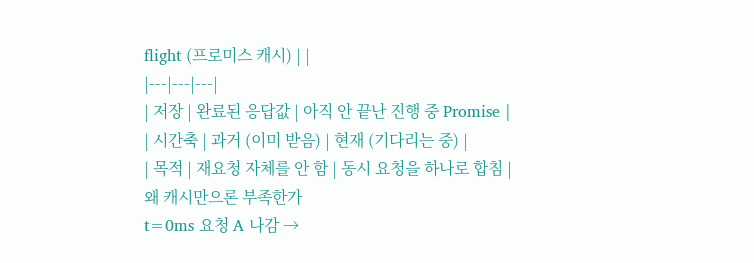flight (프로미스 캐시) | |
|---|---|---|
| 저장 | 완료된 응답값 | 아직 안 끝난 진행 중 Promise |
| 시간축 | 과거 (이미 받음) | 현재 (기다리는 중) |
| 목적 | 재요청 자체를 안 함 | 동시 요청을 하나로 합침 |
왜 캐시만으론 부족한가
t=0ms 요청 A 나감 →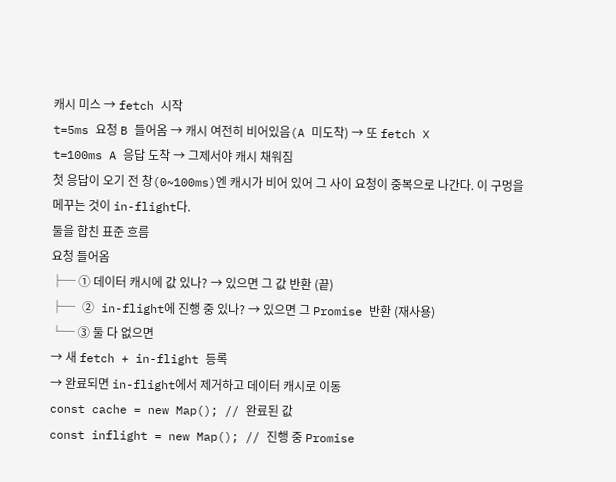캐시 미스 → fetch 시작
t=5ms 요청 B 들어옴 → 캐시 여전히 비어있음(A 미도착) → 또 fetch ❌
t=100ms A 응답 도착 → 그제서야 캐시 채워짐
첫 응답이 오기 전 창(0~100ms)엔 캐시가 비어 있어 그 사이 요청이 중복으로 나간다. 이 구멍을 메꾸는 것이 in-flight다.
둘을 합친 표준 흐름
요청 들어옴
├─ ① 데이터 캐시에 값 있나? → 있으면 그 값 반환 (끝)
├─ ② in-flight에 진행 중 있나? → 있으면 그 Promise 반환 (재사용)
└─ ③ 둘 다 없으면
→ 새 fetch + in-flight 등록
→ 완료되면 in-flight에서 제거하고 데이터 캐시로 이동
const cache = new Map(); // 완료된 값
const inflight = new Map(); // 진행 중 Promise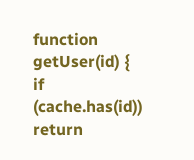function getUser(id) {
if (cache.has(id)) return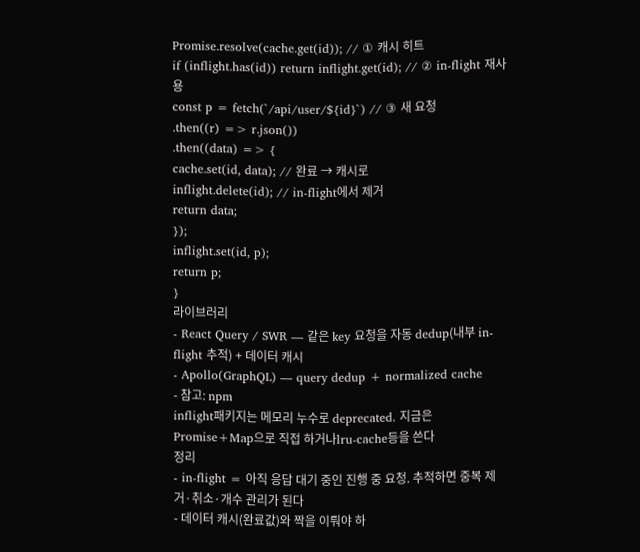Promise.resolve(cache.get(id)); // ① 캐시 히트
if (inflight.has(id)) return inflight.get(id); // ② in-flight 재사용
const p = fetch(`/api/user/${id}`) // ③ 새 요청
.then((r) => r.json())
.then((data) => {
cache.set(id, data); // 완료 → 캐시로
inflight.delete(id); // in-flight에서 제거
return data;
});
inflight.set(id, p);
return p;
}
라이브러리
- React Query / SWR — 같은 key 요청을 자동 dedup(내부 in-flight 추적) + 데이터 캐시
- Apollo(GraphQL) — query dedup + normalized cache
- 참고: npm
inflight패키지는 메모리 누수로 deprecated. 지금은 Promise+Map으로 직접 하거나lru-cache등을 쓴다
정리
- in-flight = 아직 응답 대기 중인 진행 중 요청. 추적하면 중복 제거·취소·개수 관리가 된다
- 데이터 캐시(완료값)와 짝을 이뤄야 하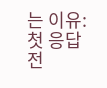는 이유: 첫 응답 전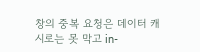창의 중복 요청은 데이터 캐시로는 못 막고 in-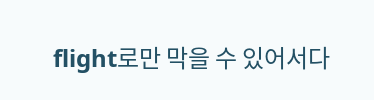flight로만 막을 수 있어서다